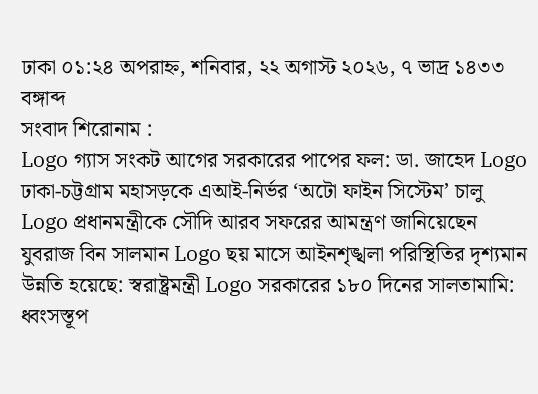ঢাকা ০১:২৪ অপরাহ্ন, শনিবার, ২২ অগাস্ট ২০২৬, ৭ ভাদ্র ১৪৩৩ বঙ্গাব্দ
সংবাদ শিরোনাম :
Logo গ্যাস সংকট আগের সরকারের পাপের ফল: ডা. জাহেদ Logo ঢাকা-চট্টগ্রাম মহাসড়কে এআই-নির্ভর ‘অটো ফাইন সিস্টেম’ চালু Logo প্রধানমন্ত্রীকে সৌদি আরব সফরের আমন্ত্রণ জানিয়েছেন যুবরাজ বিন সালমান Logo ছয় মাসে আইনশৃঙ্খলা পরিস্থিতির দৃশ্যমান উন্নতি হয়েছে: স্বরাষ্ট্রমন্ত্রী Logo সরকারের ১৮০ দিনের সালতামামি: ধ্বংসস্তূপ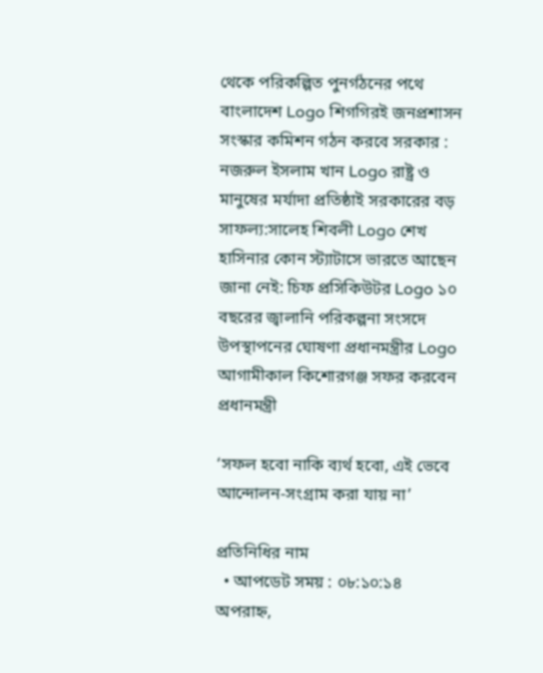থেকে পরিকল্পিত পুনর্গঠনের পথে বাংলাদেশ Logo শিগগিরই জনপ্রশাসন সংস্কার কমিশন গঠন করবে সরকার : নজরুল ইসলাম খান Logo রাষ্ট্র ও মানুষের মর্যাদা প্রতিষ্ঠাই সরকারের বড় সাফল্য:সালেহ শিবলী Logo শেখ হাসিনার কোন স্ট্যাটাসে ভারতে আছেন জানা নেই: চিফ প্রসিকিউটর Logo ১০ বছরের জ্বালানি পরিকল্পনা সংসদে উপস্থাপনের ঘোষণা প্রধানমন্ত্রীর Logo আগামীকাল কিশোরগঞ্জ সফর করবেন প্রধানমন্ত্রী

‘সফল হবো নাকি ব্যর্থ হবো, এই ভেবে আন্দোলন-সংগ্রাম করা যায় না’

প্রতিনিধির নাম
  • আপডেট সময় : ০৮:১০:১৪ অপরাহ্ন,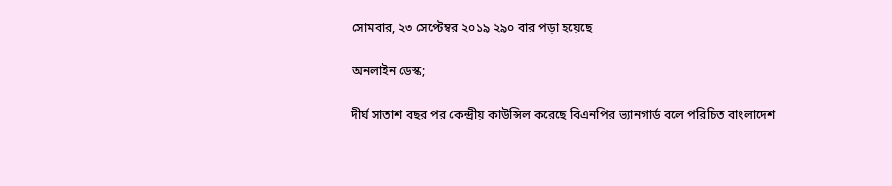সোমবার, ২৩ সেপ্টেম্বর ২০১৯ ২৯০ বার পড়া হয়েছে

অনলাইন ডেস্ক;

দীর্ঘ সাতাশ বছর পর কেন্দ্রীয় কাউন্সিল করেছে বিএনপির ভ্যানগার্ড বলে পরিচিত বাংলাদেশ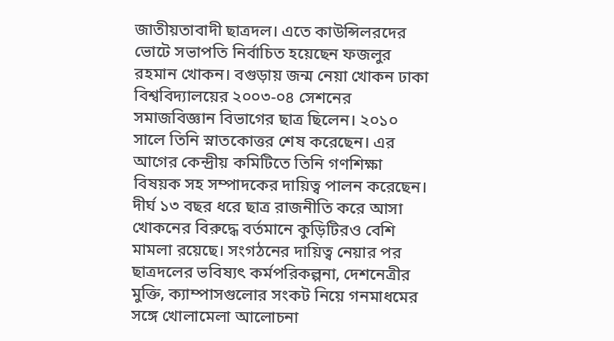জাতীয়তাবাদী ছাত্রদল। এতে কাউন্সিলরদের ভোটে সভাপতি নির্বাচিত হয়েছেন ফজলুর রহমান খোকন। বগুড়ায় জন্ম নেয়া খোকন ঢাকা বিশ্ববিদ্যালয়ের ২০০৩-০৪ সেশনের সমাজবিজ্ঞান বিভাগের ছাত্র ছিলেন। ২০১০ সালে তিনি স্নাতকোত্তর শেষ করেছেন। এর আগের কেন্দ্রীয় কমিটিতে তিনি গণশিক্ষা বিষয়ক সহ সম্পাদকের দায়িত্ব পালন করেছেন। দীর্ঘ ১৩ বছর ধরে ছাত্র রাজনীতি করে আসা খোকনের বিরুদ্ধে বর্তমানে কুড়িটিরও বেশি মামলা রয়েছে। সংগঠনের দায়িত্ব নেয়ার পর ছাত্রদলের ভবিষ্যৎ কর্মপরিকল্পনা, দেশনেত্রীর মুক্তি, ক্যাম্পাসগুলোর সংকট নিয়ে গনমাধমের সঙ্গে খোলামেলা আলোচনা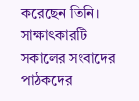করেছেন তিনি। সাক্ষাৎকারটি সকালের সংবাদের পাঠকদের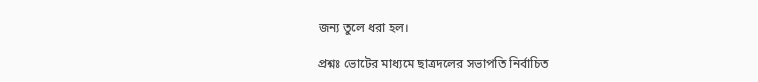জন্য তুলে ধরা হল।

প্রশ্নঃ ভোটের মাধ্যমে ছাত্রদলের সভাপতি নির্বাচিত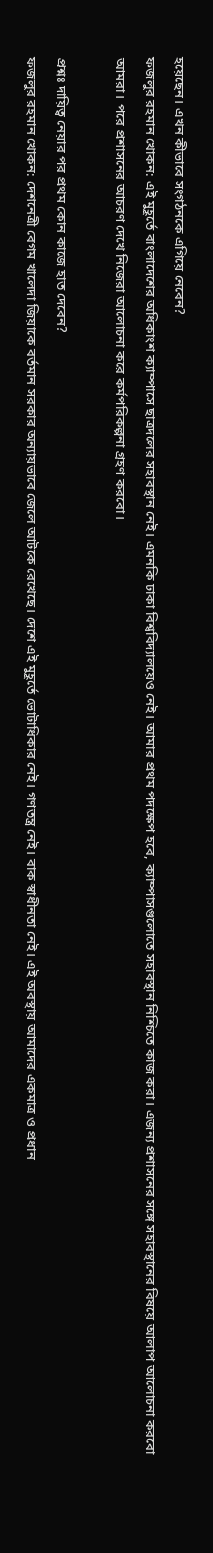হয়েছেন। এখন কীভাবে সংগঠনকে এগিয়ে নেবেন?
ফজলুর রহমান খোকন: এই মুহূর্তে বাংলাদেশের অধিকাংশ ক্যাম্পাসে ছাত্রদলের সহাবস্থান নেই। এমনকি ঢাকা বিশ্ববিদ্যালয়েও নেই। আমার প্রথম পদক্ষেপ হবে, ক্যাম্পাসগুলোতে সহাবস্থান নিশ্চিতে কাজ করা। এজন্য প্রশাসনের সঙ্গে সহাবস্থানের বিষয়ে আলাপ আলোচনা করবো আমরা। পরে প্রশাসনের আচরণ দেখে নিজেরা আলোচনা করে কর্মপরিকল্পনা গ্রহণ করবো।

প্রশ্নঃ দায়িত্ব নেয়ার পর প্রথম কোন কাজে হাত দেবেন?
ফজলুর রহমান খোকন: দেশনেত্রী বেগম খালেদা জিয়াকে বর্তমান সরকার অন্যায়ভাবে জেলে আটকে রেখেছে। দেশে এই মুহূর্তে ভোটাধিকার নেই। গণতন্ত্র নেই। বাক স্বাধীনতা নেই। এই অবস্থায় আমাদের একমাত্র ও প্রধান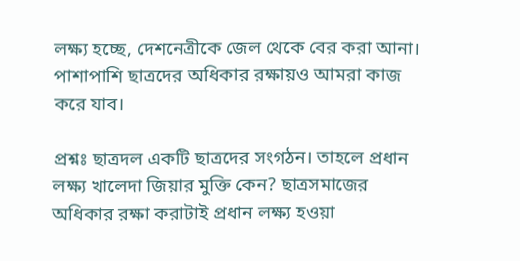লক্ষ্য হচ্ছে, দেশনেত্রীকে জেল থেকে বের করা আনা। পাশাপাশি ছাত্রদের অধিকার রক্ষায়ও আমরা কাজ করে যাব।

প্রশ্নঃ ছাত্রদল একটি ছাত্রদের সংগঠন। তাহলে প্রধান লক্ষ্য খালেদা জিয়ার মুক্তি কেন? ছাত্রসমাজের অধিকার রক্ষা করাটাই প্রধান লক্ষ্য হওয়া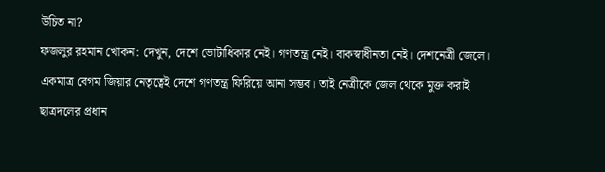উচিত না?
ফজলুর রহমান খোকন: দেখুন, দেশে ভোটাধিকার নেই। গণতন্ত্র নেই। বাকস্বাধীনতা নেই। দেশনেত্রী জেলে। একমাত্র বেগম জিয়ার নেতৃত্বেই দেশে গণতন্ত্র ফিরিয়ে আনা সম্ভব। তাই নেত্রীকে জেল থেকে মুক্ত করাই ছাত্রদলের প্রধান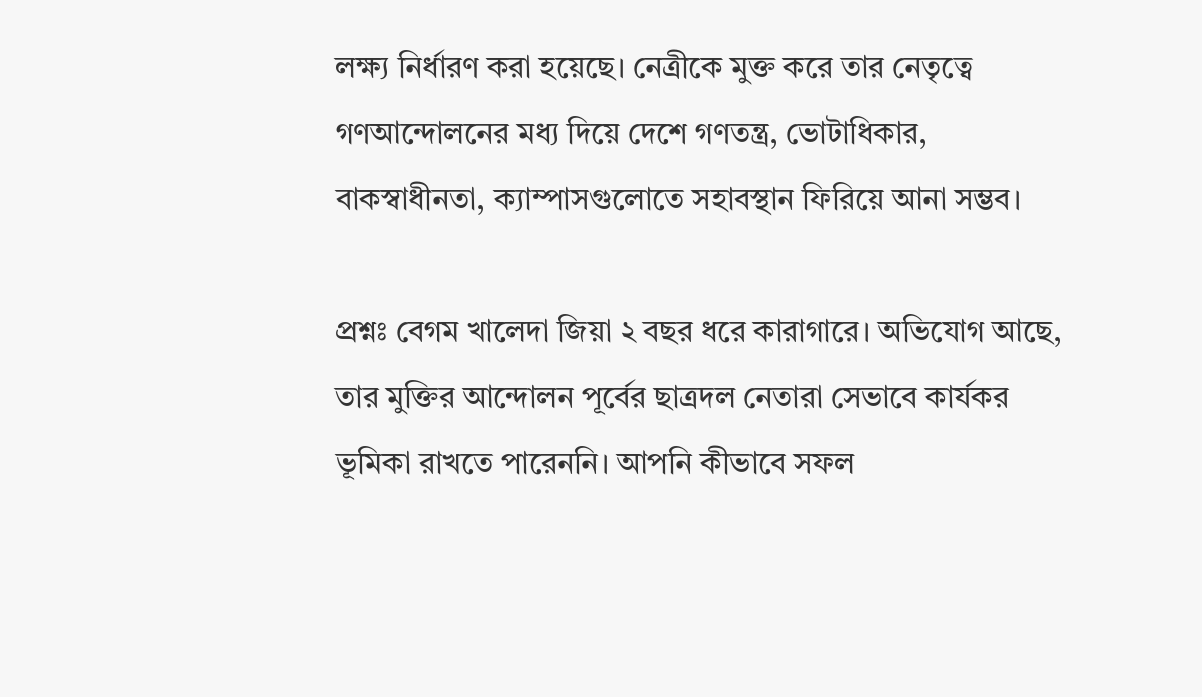লক্ষ্য নির্ধারণ করা হয়েছে। নেত্রীকে মুক্ত করে তার নেতৃত্বে গণআন্দোলনের মধ্য দিয়ে দেশে গণতন্ত্র, ভোটাধিকার, বাকস্বাধীনতা, ক্যাম্পাসগুলোতে সহাবস্থান ফিরিয়ে আনা সম্ভব।

প্রশ্নঃ বেগম খালেদা জিয়া ২ বছর ধরে কারাগারে। অভিযোগ আছে, তার মুক্তির আন্দোলন পূর্বের ছাত্রদল নেতারা সেভাবে কার্যকর ভূমিকা রাখতে পারেননি। আপনি কীভাবে সফল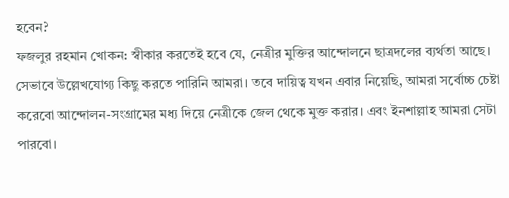হবেন?
ফজলুর রহমান খোকন: স্বীকার করতেই হবে যে, নেত্রীর মুক্তির আন্দোলনে ছাত্রদলের ব্যর্থতা আছে। সেভাবে উল্লেখযোগ্য কিছু করতে পারিনি আমরা। তবে দায়িত্ব যখন এবার নিয়েছি, আমরা সর্বোচ্চ চেষ্টা করেবো আন্দোলন-সংগ্রামের মধ্য দিয়ে নেত্রীকে জেল থেকে মুক্ত করার। এবং ইনশাল্লাহ আমরা সেটা পারবো।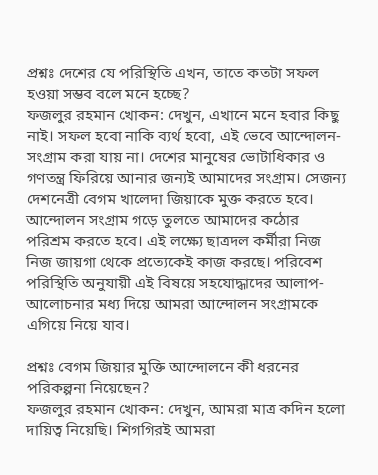প্রশ্নঃ দেশের যে পরিস্থিতি এখন, তাতে কতটা সফল হওয়া সম্ভব বলে মনে হচ্ছে?
ফজলুর রহমান খোকন: দেখুন, এখানে মনে হবার কিছু নাই। সফল হবো নাকি ব্যর্থ হবো, এই ভেবে আন্দোলন-সংগ্রাম করা যায় না। দেশের মানুষের ভোটাধিকার ও গণতন্ত্র ফিরিয়ে আনার জন্যই আমাদের সংগ্রাম। সেজন্য দেশনেত্রী বেগম খালেদা জিয়াকে মুক্ত করতে হবে। আন্দোলন সংগ্রাম গড়ে তুলতে আমাদের কঠোর পরিশ্রম করতে হবে। এই লক্ষ্যে ছাত্রদল কর্মীরা নিজ নিজ জায়গা থেকে প্রত্যেকেই কাজ করছে। পরিবেশ পরিস্থিতি অনুযায়ী এই বিষয়ে সহযোদ্ধাদের আলাপ-আলোচনার মধ্য দিয়ে আমরা আন্দোলন সংগ্রামকে এগিয়ে নিয়ে যাব।

প্রশ্নঃ বেগম জিয়ার মুক্তি আন্দোলনে কী ধরনের পরিকল্পনা নিয়েছেন?
ফজলুর রহমান খোকন: দেখুন, আমরা মাত্র কদিন হলো দায়িত্ব নিয়েছি। শিগগিরই আমরা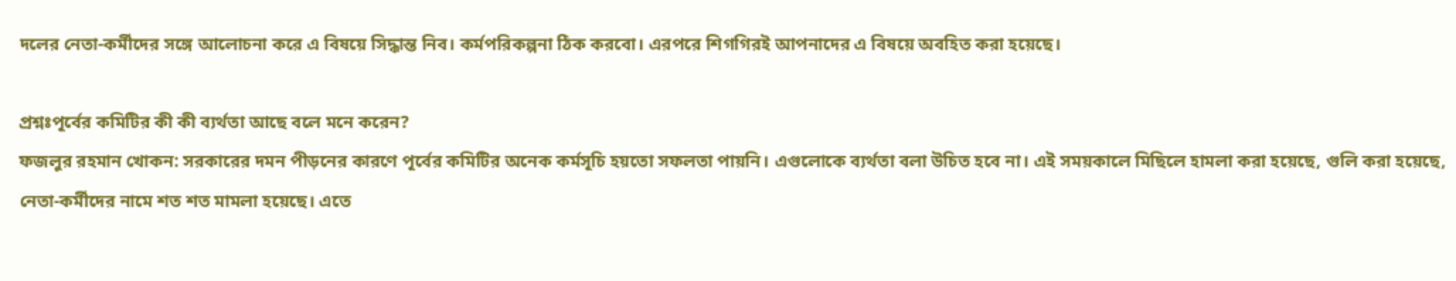দলের নেতা-কর্মীদের সঙ্গে আলোচনা করে এ বিষয়ে সিদ্ধান্ত নিব। কর্মপরিকল্পনা ঠিক করবো। এরপরে শিগগিরই আপনাদের এ বিষয়ে অবহিত করা হয়েছে।

প্রশ্নঃপূর্বের কমিটির কী কী ব্যর্থতা আছে বলে মনে করেন?
ফজলুর রহমান খোকন: সরকারের দমন পীড়নের কারণে পূর্বের কমিটির অনেক কর্মসূচি হয়তো সফলতা পায়নি। এগুলোকে ব্যর্থতা বলা উচিত হবে না। এই সময়কালে মিছিলে হামলা করা হয়েছে, গুলি করা হয়েছে, নেতা-কর্মীদের নামে শত শত মামলা হয়েছে। এতে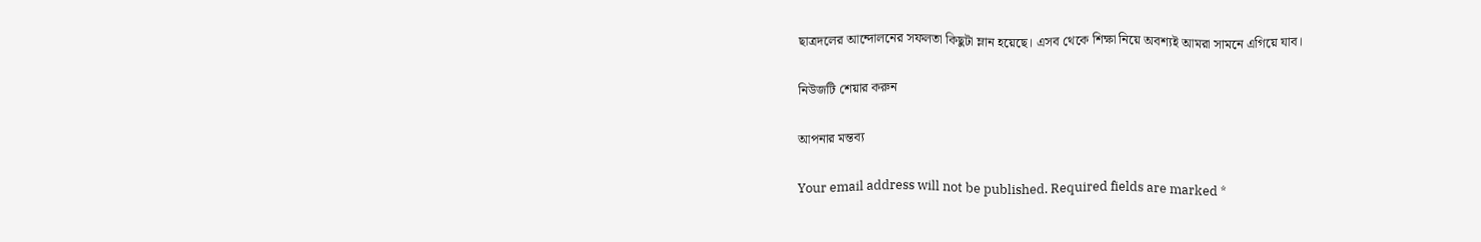ছাত্রদলের আন্দোলনের সফলতা কিছুটা ম্লান হয়েছে। এসব থেকে শিক্ষা নিয়ে অবশ্যই আমরা সামনে এগিয়ে যাব।

নিউজটি শেয়ার করুন

আপনার মন্তব্য

Your email address will not be published. Required fields are marked *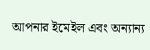আপনার ইমেইল এবং অন্যান্য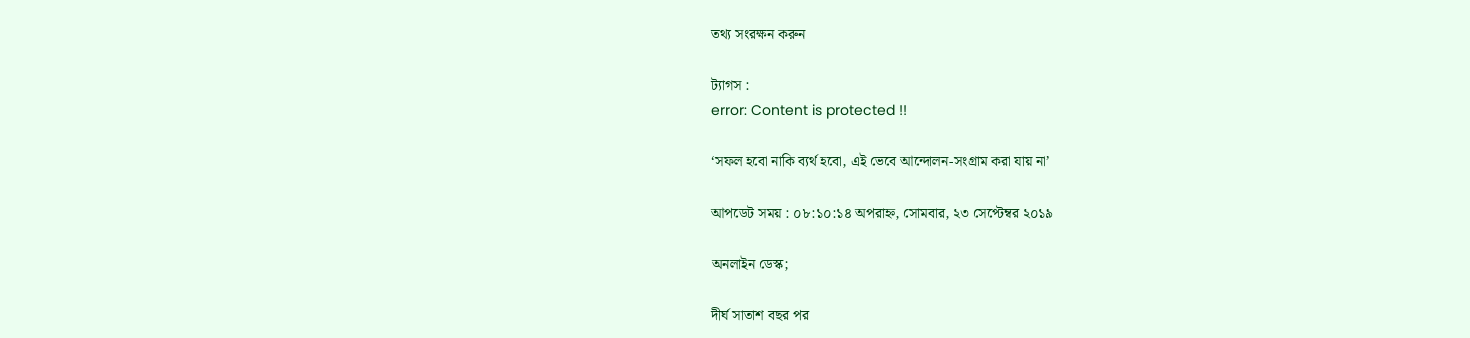তথ্য সংরক্ষন করুন

ট্যাগস :
error: Content is protected !!

‘সফল হবো নাকি ব্যর্থ হবো, এই ভেবে আন্দোলন-সংগ্রাম করা যায় না’

আপডেট সময় : ০৮:১০:১৪ অপরাহ্ন, সোমবার, ২৩ সেপ্টেম্বর ২০১৯

অনলাইন ডেস্ক;

দীর্ঘ সাতাশ বছর পর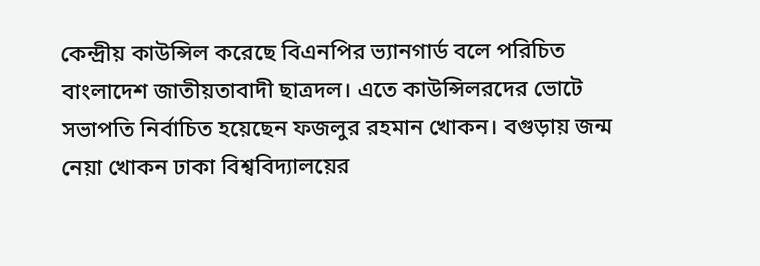কেন্দ্রীয় কাউন্সিল করেছে বিএনপির ভ্যানগার্ড বলে পরিচিত বাংলাদেশ জাতীয়তাবাদী ছাত্রদল। এতে কাউন্সিলরদের ভোটে সভাপতি নির্বাচিত হয়েছেন ফজলুর রহমান খোকন। বগুড়ায় জন্ম নেয়া খোকন ঢাকা বিশ্ববিদ্যালয়ের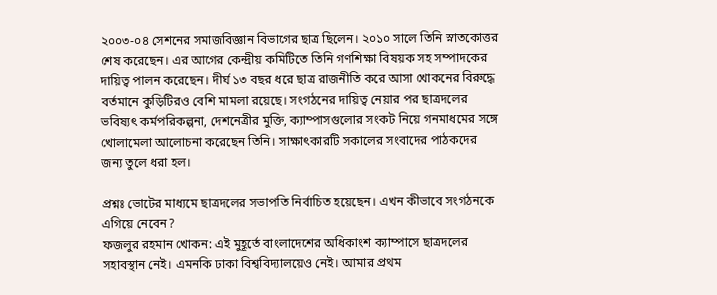২০০৩-০৪ সেশনের সমাজবিজ্ঞান বিভাগের ছাত্র ছিলেন। ২০১০ সালে তিনি স্নাতকোত্তর শেষ করেছেন। এর আগের কেন্দ্রীয় কমিটিতে তিনি গণশিক্ষা বিষয়ক সহ সম্পাদকের দায়িত্ব পালন করেছেন। দীর্ঘ ১৩ বছর ধরে ছাত্র রাজনীতি করে আসা খোকনের বিরুদ্ধে বর্তমানে কুড়িটিরও বেশি মামলা রয়েছে। সংগঠনের দায়িত্ব নেয়ার পর ছাত্রদলের ভবিষ্যৎ কর্মপরিকল্পনা, দেশনেত্রীর মুক্তি, ক্যাম্পাসগুলোর সংকট নিয়ে গনমাধমের সঙ্গে খোলামেলা আলোচনা করেছেন তিনি। সাক্ষাৎকারটি সকালের সংবাদের পাঠকদের জন্য তুলে ধরা হল।

প্রশ্নঃ ভোটের মাধ্যমে ছাত্রদলের সভাপতি নির্বাচিত হয়েছেন। এখন কীভাবে সংগঠনকে এগিয়ে নেবেন?
ফজলুর রহমান খোকন: এই মুহূর্তে বাংলাদেশের অধিকাংশ ক্যাম্পাসে ছাত্রদলের সহাবস্থান নেই। এমনকি ঢাকা বিশ্ববিদ্যালয়েও নেই। আমার প্রথম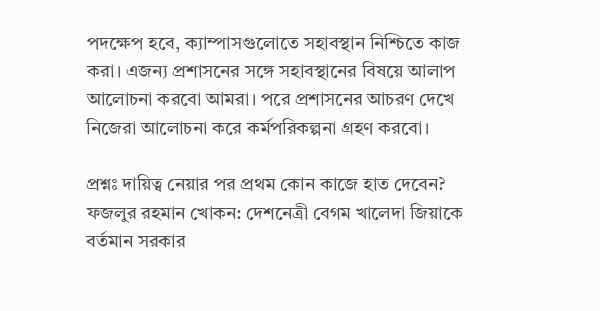পদক্ষেপ হবে, ক্যাম্পাসগুলোতে সহাবস্থান নিশ্চিতে কাজ করা। এজন্য প্রশাসনের সঙ্গে সহাবস্থানের বিষয়ে আলাপ আলোচনা করবো আমরা। পরে প্রশাসনের আচরণ দেখে নিজেরা আলোচনা করে কর্মপরিকল্পনা গ্রহণ করবো।

প্রশ্নঃ দায়িত্ব নেয়ার পর প্রথম কোন কাজে হাত দেবেন?
ফজলুর রহমান খোকন: দেশনেত্রী বেগম খালেদা জিয়াকে বর্তমান সরকার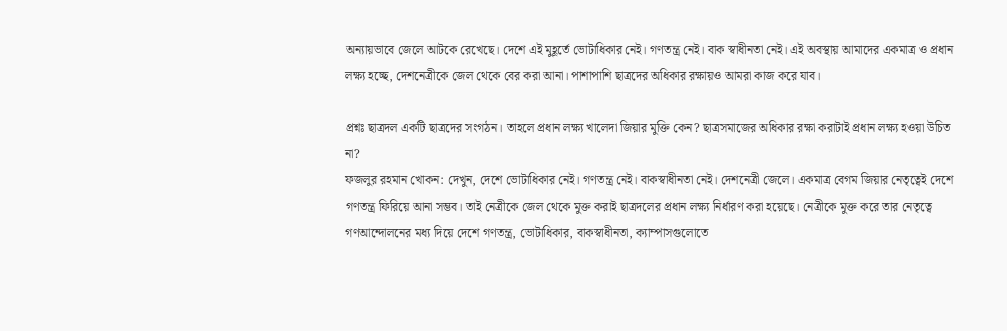অন্যায়ভাবে জেলে আটকে রেখেছে। দেশে এই মুহূর্তে ভোটাধিকার নেই। গণতন্ত্র নেই। বাক স্বাধীনতা নেই। এই অবস্থায় আমাদের একমাত্র ও প্রধান লক্ষ্য হচ্ছে, দেশনেত্রীকে জেল থেকে বের করা আনা। পাশাপাশি ছাত্রদের অধিকার রক্ষায়ও আমরা কাজ করে যাব।

প্রশ্নঃ ছাত্রদল একটি ছাত্রদের সংগঠন। তাহলে প্রধান লক্ষ্য খালেদা জিয়ার মুক্তি কেন? ছাত্রসমাজের অধিকার রক্ষা করাটাই প্রধান লক্ষ্য হওয়া উচিত না?
ফজলুর রহমান খোকন: দেখুন, দেশে ভোটাধিকার নেই। গণতন্ত্র নেই। বাকস্বাধীনতা নেই। দেশনেত্রী জেলে। একমাত্র বেগম জিয়ার নেতৃত্বেই দেশে গণতন্ত্র ফিরিয়ে আনা সম্ভব। তাই নেত্রীকে জেল থেকে মুক্ত করাই ছাত্রদলের প্রধান লক্ষ্য নির্ধারণ করা হয়েছে। নেত্রীকে মুক্ত করে তার নেতৃত্বে গণআন্দোলনের মধ্য দিয়ে দেশে গণতন্ত্র, ভোটাধিকার, বাকস্বাধীনতা, ক্যাম্পাসগুলোতে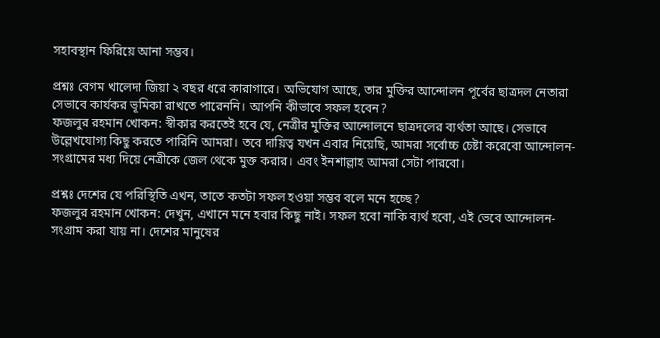সহাবস্থান ফিরিয়ে আনা সম্ভব।

প্রশ্নঃ বেগম খালেদা জিয়া ২ বছর ধরে কারাগারে। অভিযোগ আছে, তার মুক্তির আন্দোলন পূর্বের ছাত্রদল নেতারা সেভাবে কার্যকর ভূমিকা রাখতে পারেননি। আপনি কীভাবে সফল হবেন?
ফজলুর রহমান খোকন: স্বীকার করতেই হবে যে, নেত্রীর মুক্তির আন্দোলনে ছাত্রদলের ব্যর্থতা আছে। সেভাবে উল্লেখযোগ্য কিছু করতে পারিনি আমরা। তবে দায়িত্ব যখন এবার নিয়েছি, আমরা সর্বোচ্চ চেষ্টা করেবো আন্দোলন-সংগ্রামের মধ্য দিয়ে নেত্রীকে জেল থেকে মুক্ত করার। এবং ইনশাল্লাহ আমরা সেটা পারবো।

প্রশ্নঃ দেশের যে পরিস্থিতি এখন, তাতে কতটা সফল হওয়া সম্ভব বলে মনে হচ্ছে?
ফজলুর রহমান খোকন: দেখুন, এখানে মনে হবার কিছু নাই। সফল হবো নাকি ব্যর্থ হবো, এই ভেবে আন্দোলন-সংগ্রাম করা যায় না। দেশের মানুষের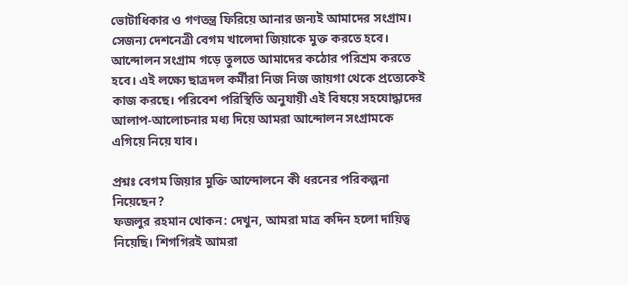ভোটাধিকার ও গণতন্ত্র ফিরিয়ে আনার জন্যই আমাদের সংগ্রাম। সেজন্য দেশনেত্রী বেগম খালেদা জিয়াকে মুক্ত করতে হবে। আন্দোলন সংগ্রাম গড়ে তুলতে আমাদের কঠোর পরিশ্রম করতে হবে। এই লক্ষ্যে ছাত্রদল কর্মীরা নিজ নিজ জায়গা থেকে প্রত্যেকেই কাজ করছে। পরিবেশ পরিস্থিতি অনুযায়ী এই বিষয়ে সহযোদ্ধাদের আলাপ-আলোচনার মধ্য দিয়ে আমরা আন্দোলন সংগ্রামকে এগিয়ে নিয়ে যাব।

প্রশ্নঃ বেগম জিয়ার মুক্তি আন্দোলনে কী ধরনের পরিকল্পনা নিয়েছেন?
ফজলুর রহমান খোকন: দেখুন, আমরা মাত্র কদিন হলো দায়িত্ব নিয়েছি। শিগগিরই আমরা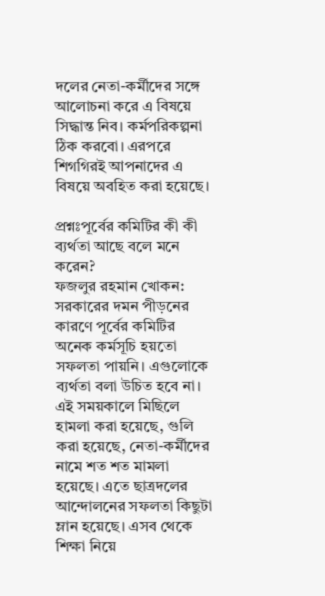দলের নেতা-কর্মীদের সঙ্গে আলোচনা করে এ বিষয়ে সিদ্ধান্ত নিব। কর্মপরিকল্পনা ঠিক করবো। এরপরে শিগগিরই আপনাদের এ বিষয়ে অবহিত করা হয়েছে।

প্রশ্নঃপূর্বের কমিটির কী কী ব্যর্থতা আছে বলে মনে করেন?
ফজলুর রহমান খোকন: সরকারের দমন পীড়নের কারণে পূর্বের কমিটির অনেক কর্মসূচি হয়তো সফলতা পায়নি। এগুলোকে ব্যর্থতা বলা উচিত হবে না। এই সময়কালে মিছিলে হামলা করা হয়েছে, গুলি করা হয়েছে, নেতা-কর্মীদের নামে শত শত মামলা হয়েছে। এতে ছাত্রদলের আন্দোলনের সফলতা কিছুটা ম্লান হয়েছে। এসব থেকে শিক্ষা নিয়ে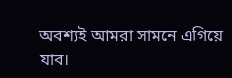অবশ্যই আমরা সামনে এগিয়ে যাব।